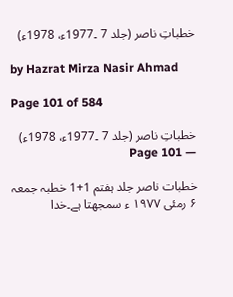خطباتِ ناصر (جلد 7 ۔1977ء، 1978ء)

by Hazrat Mirza Nasir Ahmad

Page 101 of 584

خطباتِ ناصر (جلد 7 ۔1977ء، 1978ء) — Page 101

خطبات ناصر جلد ہفتم 1+1 خطبہ جمعہ ۶ رمئی ۱۹۷۷ ء سمجھتا ہے۔خدا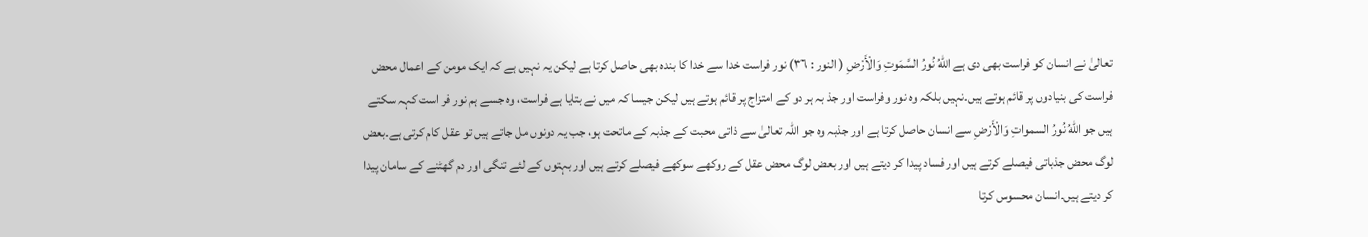تعالیٰ نے انسان کو فراست بھی دی ہے اللهُ نُورُ السَّمَوتِ وَالْأَرْضِ ( النور : ٣٦) نور فراست خدا سے خدا کا بندہ بھی حاصل کرتا ہے لیکن یہ نہیں ہے کہ ایک مومن کے اعمال محض فراست کی بنیادوں پر قائم ہوتے ہیں۔نہیں بلکہ وہ نور وفراست اور جذ بہ ہر دو کے امتزاج پر قائم ہوتے ہیں لیکن جیسا کہ میں نے بتایا ہے فراست، وہ جسے ہم نور فر است کہہ سکتے ہیں جو اللهُ نُورُ السمواتِ وَالْأَرْضِ سے انسان حاصل کرتا ہے اور جذبہ وہ جو اللہ تعالیٰ سے ذاتی محبت کے جذبہ کے ماتحت ہو، جب یہ دونوں مل جاتے ہیں تو عقل کام کرتی ہے۔بعض لوگ محض جذباتی فیصلے کرتے ہیں اور فساد پیدا کر دیتے ہیں اور بعض لوگ محض عقل کے روکھے سوکھے فیصلے کرتے ہیں اور بہتوں کے لئے تنگی اور دم گھٹنے کے سامان پیدا کر دیتے ہیں۔انسان محسوس کرتا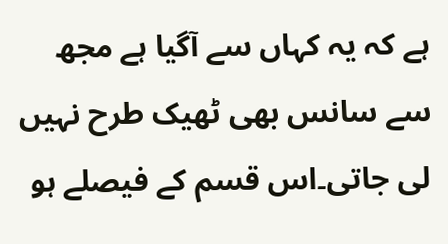ہے کہ یہ کہاں سے آگیا ہے مجھ سے سانس بھی ٹھیک طرح نہیں لی جاتی۔اس قسم کے فیصلے ہو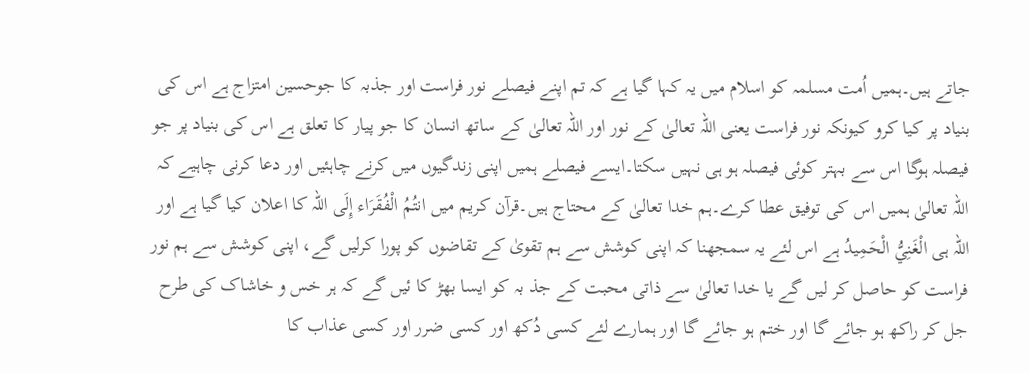جاتے ہیں۔ہمیں اُمت مسلمہ کو اسلام میں یہ کہا گیا ہے کہ تم اپنے فیصلے نور فراست اور جذبہ کا جوحسین امتزاج ہے اس کی بنیاد پر کیا کرو کیونکہ نور فراست یعنی اللہ تعالیٰ کے نور اور اللہ تعالیٰ کے ساتھ انسان کا جو پیار کا تعلق ہے اس کی بنیاد پر جو فیصلہ ہوگا اس سے بہتر کوئی فیصلہ ہو ہی نہیں سکتا۔ایسے فیصلے ہمیں اپنی زندگیوں میں کرنے چاہئیں اور دعا کرنی چاہیے کہ اللہ تعالیٰ ہمیں اس کی توفیق عطا کرے۔ہم خدا تعالیٰ کے محتاج ہیں۔قرآن کریم میں انتُمُ الْفُقَرَاء إِلَی اللہ کا اعلان کیا گیا ہے اور اللہ ہی الْغَنِيُّ الْحَمِيدُ ہے اس لئے یہ سمجھنا کہ اپنی کوشش سے ہم تقویٰ کے تقاضوں کو پورا کرلیں گے، اپنی کوشش سے ہم نور فراست کو حاصل کر لیں گے یا خدا تعالیٰ سے ذاتی محبت کے جذ بہ کو ایسا بھڑ کا ئیں گے کہ ہر خس و خاشاک کی طرح جل کر راکھ ہو جائے گا اور ختم ہو جائے گا اور ہمارے لئے کسی دُکھ اور کسی ضرر اور کسی عذاب کا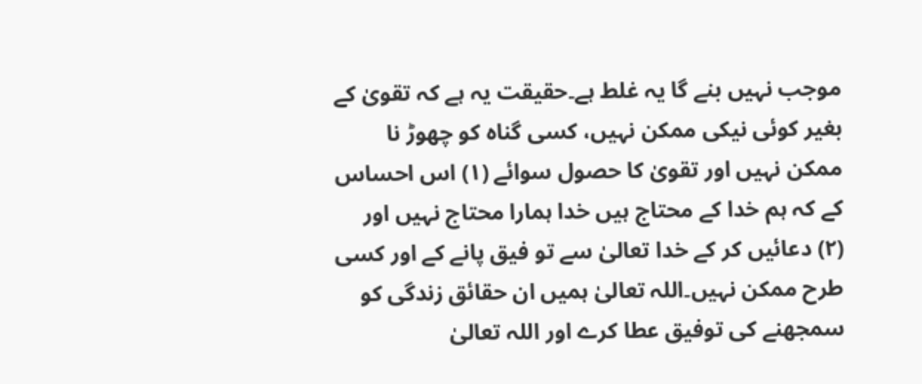موجب نہیں بنے گا یہ غلط ہے۔حقیقت یہ ہے کہ تقویٰ کے بغیر کوئی نیکی ممکن نہیں، کسی گناہ کو چھوڑ نا ممکن نہیں اور تقویٰ کا حصول سوائے (۱) اس احساس کے کہ ہم خدا کے محتاج ہیں خدا ہمارا محتاج نہیں اور (۲) دعائیں کر کے خدا تعالیٰ سے تو فیق پانے کے اور کسی طرح ممکن نہیں۔اللہ تعالیٰ ہمیں ان حقائق زندگی کو سمجھنے کی توفیق عطا کرے اور اللہ تعالیٰ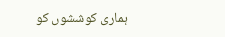ہماری کوششوں کو